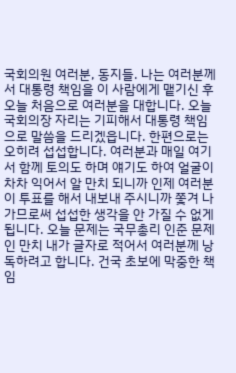국회의원 여러분, 동지들. 나는 여러분께서 대통령 책임을 이 사람에게 맽기신 후 오늘 처음으로 여러분을 대합니다. 오늘 국회의장 자리는 기피해서 대통령 책임으로 말씀을 드리겠읍니다. 한편으로는 오히려 섭섭합니다. 여러분과 매일 여기서 함께 토의도 하며 얘기도 하여 얼굴이 차차 익어서 알 만치 되니까 인제 여러분이 투표를 해서 내보내 주시니까 쫓겨 나가므로써 섭섭한 생각을 안 가질 수 없게 됩니다. 오늘 문제는 국무총리 인준 문제인 만치 내가 글자로 적어서 여러분께 낭독하려고 합니다. 건국 초보에 막중한 책임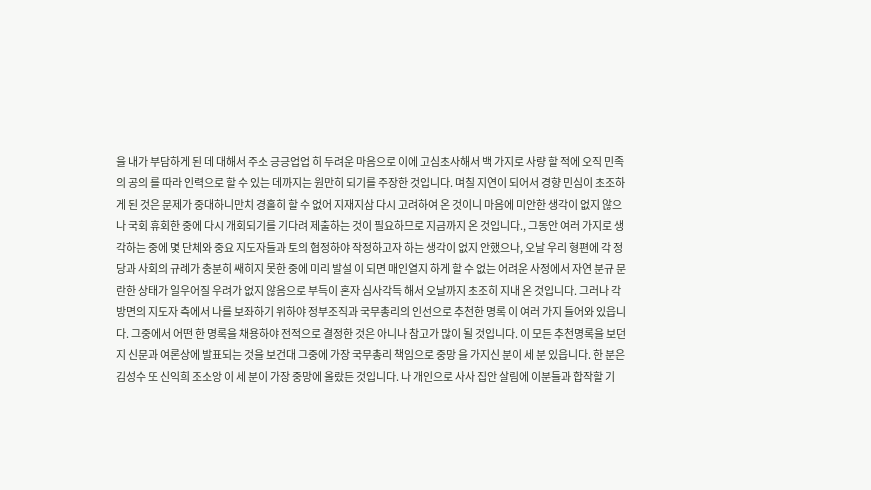을 내가 부담하게 된 데 대해서 주소 긍긍업업 히 두려운 마음으로 이에 고심초사해서 백 가지로 사량 할 적에 오직 민족의 공의 를 따라 인력으로 할 수 있는 데까지는 원만히 되기를 주장한 것입니다. 며칠 지연이 되어서 경향 민심이 초조하게 된 것은 문제가 중대하니만치 경홀히 할 수 없어 지재지삼 다시 고려하여 온 것이니 마음에 미안한 생각이 없지 않으나 국회 휴회한 중에 다시 개회되기를 기다려 제출하는 것이 필요하므로 지금까지 온 것입니다., 그동안 여러 가지로 생각하는 중에 몇 단체와 중요 지도자들과 토의 협정하야 작정하고자 하는 생각이 없지 안했으나, 오날 우리 형편에 각 정당과 사회의 규례가 충분히 쌔히지 못한 중에 미리 발설 이 되면 매인열지 하게 할 수 없는 어려운 사정에서 자연 분규 문란한 상태가 일우어질 우려가 없지 않음으로 부득이 혼자 심사각득 해서 오날까지 초조히 지내 온 것입니다. 그러나 각 방면의 지도자 측에서 나를 보좌하기 위하야 정부조직과 국무총리의 인선으로 추천한 명록 이 여러 가지 들어와 있읍니다. 그중에서 어떤 한 명록을 채용하야 전적으로 결정한 것은 아니나 참고가 많이 될 것입니다. 이 모든 추천명록을 보던지 신문과 여론상에 발표되는 것을 보건대 그중에 가장 국무총리 책임으로 중망 을 가지신 분이 세 분 있읍니다. 한 분은 김성수 또 신익희 조소앙 이 세 분이 가장 중망에 올랐든 것입니다. 나 개인으로 사사 집안 살림에 이분들과 합작할 기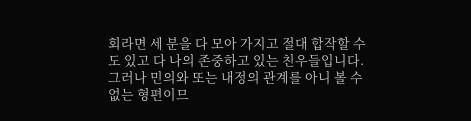회라면 세 분을 다 모아 가지고 절대 합작할 수도 있고 다 나의 존중하고 있는 친우들입니다. 그러나 민의와 또는 내정의 관계를 아니 볼 수 없는 형편이므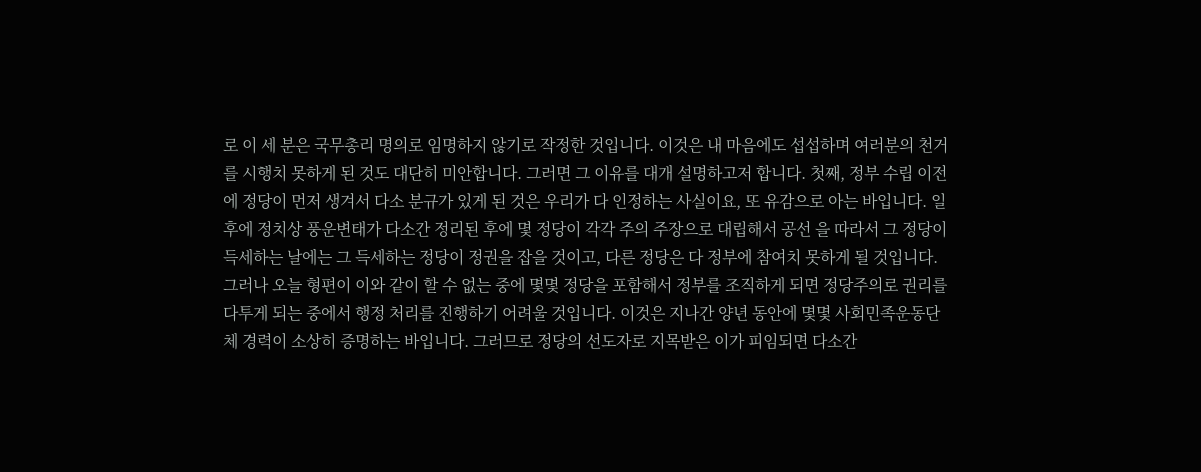로 이 세 분은 국무총리 명의로 임명하지 않기로 작정한 것입니다. 이것은 내 마음에도 섭섭하며 여러분의 천거를 시행치 못하게 된 것도 대단히 미안합니다. 그러면 그 이유를 대개 설명하고저 합니다. 첫째, 정부 수립 이전에 정당이 먼저 생겨서 다소 분규가 있게 된 것은 우리가 다 인정하는 사실이요, 또 유감으로 아는 바입니다. 일후에 정치상 풍운변태가 다소간 정리된 후에 몇 정당이 각각 주의 주장으로 대립해서 공선 을 따라서 그 정당이 득세하는 날에는 그 득세하는 정당이 정권을 잡을 것이고, 다른 정당은 다 정부에 참여치 못하게 될 것입니다. 그러나 오늘 형편이 이와 같이 할 수 없는 중에 몇몇 정당을 포함해서 정부를 조직하게 되면 정당주의로 권리를 다투게 되는 중에서 행정 처리를 진행하기 어려울 것입니다. 이것은 지나간 양년 동안에 몇몇 사회민족운동단체 경력이 소상히 증명하는 바입니다. 그러므로 정당의 선도자로 지목받은 이가 피임되면 다소간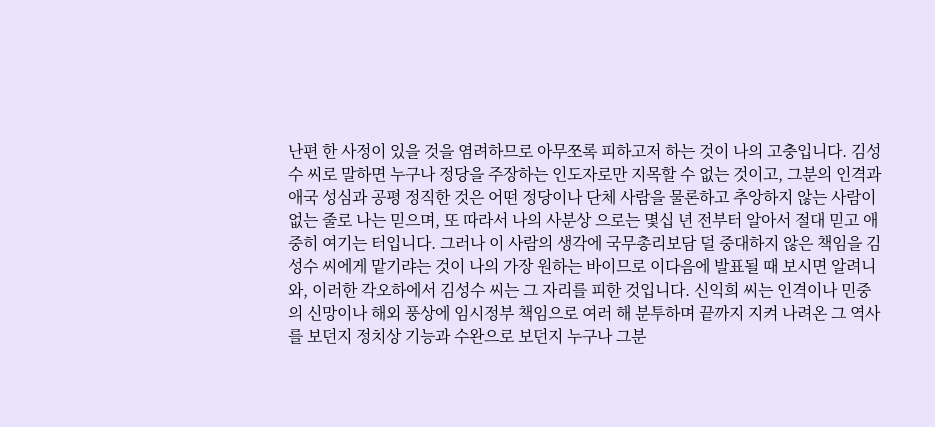난편 한 사정이 있을 것을 염려하므로 아무쪼록 피하고저 하는 것이 나의 고충입니다. 김성수 씨로 말하면 누구나 정당을 주장하는 인도자로만 지목할 수 없는 것이고, 그분의 인격과 애국 성심과 공평 정직한 것은 어떤 정당이나 단체 사람을 물론하고 추앙하지 않는 사람이 없는 줄로 나는 믿으며, 또 따라서 나의 사분상 으로는 몇십 년 전부터 알아서 절대 믿고 애중히 여기는 터입니다. 그러나 이 사람의 생각에 국무총리보담 덜 중대하지 않은 책임을 김성수 씨에게 맡기랴는 것이 나의 가장 원하는 바이므로 이다음에 발표될 때 보시면 알려니와, 이러한 각오하에서 김성수 씨는 그 자리를 피한 것입니다. 신익희 씨는 인격이나 민중의 신망이나 해외 풍상에 임시정부 책임으로 여러 해 분투하며 끝까지 지켜 나려온 그 역사를 보던지 정치상 기능과 수완으로 보던지 누구나 그분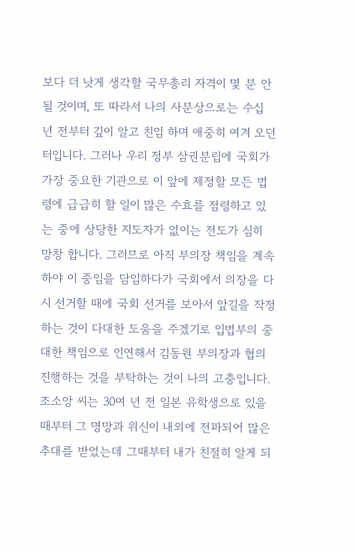보다 더 낫게 생각할 국무총리 자격이 몇 분 안 될 것이며, 또 따라서 나의 사분상으로는 수십 년 전부터 깊이 알고 친임 하며 애중히 여겨 오던 터입니다. 그러나 우리 정부 삼권분립에 국회가 가장 중요한 기관으로 이 앞에 제정할 모든 법령에 급급히 할 일이 많은 수효를 점령하고 있는 중에 상당한 지도자가 없이는 전도가 심히 망창 합니다. 그러므로 아직 부의장 책임을 계속하야 이 중임을 담임하다가 국회에서 의장을 다시 선거할 때에 국회 선거를 보아서 앞길을 작정하는 것이 다대한 도움을 주겠기로 입법부의 중대한 책임으로 인연해서 김동원 부의장과 협의 진행하는 것을 부탁하는 것이 나의 고충입니다. 조소앙 씨는 30여 년 전 일본 유학생으로 있을 때부터 그 명망과 위신이 내외에 전파되어 많은 추대를 받었는데 그때부터 내가 친절히 알게 되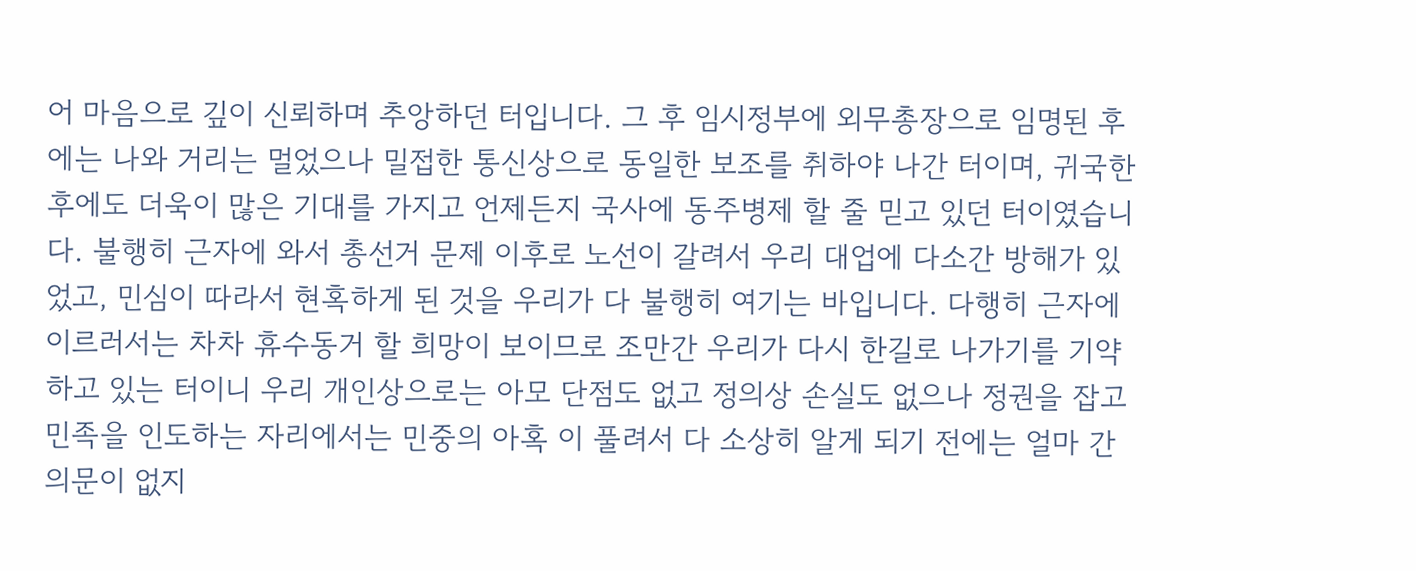어 마음으로 깊이 신뢰하며 추앙하던 터입니다. 그 후 임시정부에 외무총장으로 임명된 후에는 나와 거리는 멀었으나 밀접한 통신상으로 동일한 보조를 취하야 나간 터이며, 귀국한 후에도 더욱이 많은 기대를 가지고 언제든지 국사에 동주병제 할 줄 믿고 있던 터이였습니다. 불행히 근자에 와서 총선거 문제 이후로 노선이 갈려서 우리 대업에 다소간 방해가 있었고, 민심이 따라서 현혹하게 된 것을 우리가 다 불행히 여기는 바입니다. 다행히 근자에 이르러서는 차차 휴수동거 할 희망이 보이므로 조만간 우리가 다시 한길로 나가기를 기약하고 있는 터이니 우리 개인상으로는 아모 단점도 없고 정의상 손실도 없으나 정권을 잡고 민족을 인도하는 자리에서는 민중의 아혹 이 풀려서 다 소상히 알게 되기 전에는 얼마 간 의문이 없지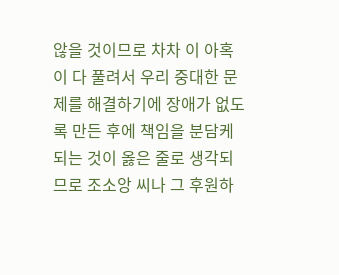않을 것이므로 차차 이 아혹이 다 풀려서 우리 중대한 문제를 해결하기에 장애가 없도록 만든 후에 책임을 분담케 되는 것이 옳은 줄로 생각되므로 조소앙 씨나 그 후원하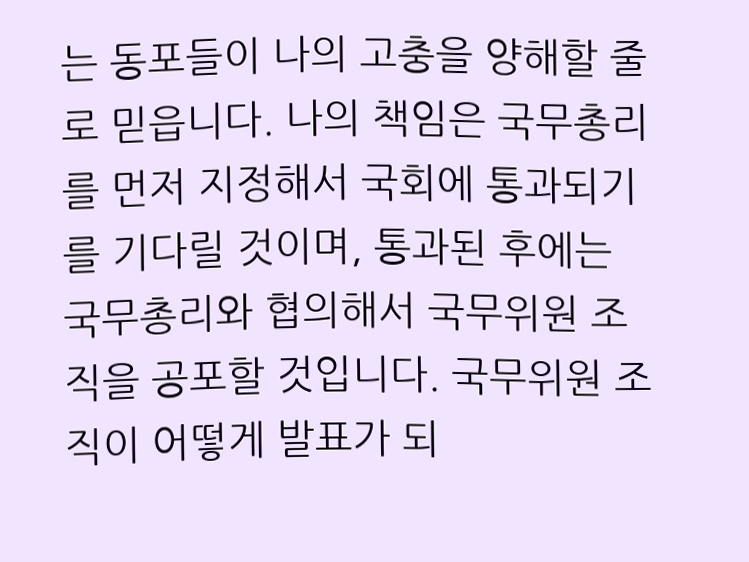는 동포들이 나의 고충을 양해할 줄로 믿읍니다. 나의 책임은 국무총리를 먼저 지정해서 국회에 통과되기를 기다릴 것이며, 통과된 후에는 국무총리와 협의해서 국무위원 조직을 공포할 것입니다. 국무위원 조직이 어떻게 발표가 되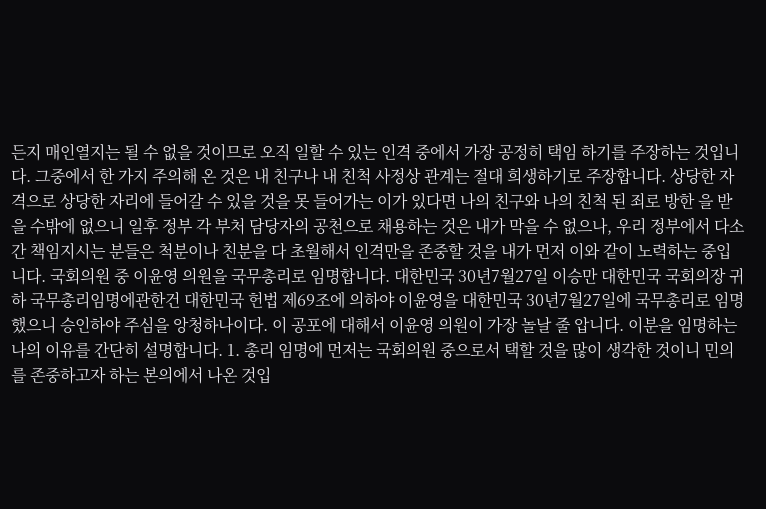든지 매인열지는 될 수 없을 것이므로 오직 일할 수 있는 인격 중에서 가장 공정히 택임 하기를 주장하는 것입니다. 그중에서 한 가지 주의해 온 것은 내 친구나 내 친척 사정상 관계는 절대 희생하기로 주장합니다. 상당한 자격으로 상당한 자리에 들어갈 수 있을 것을 못 들어가는 이가 있다면 나의 친구와 나의 친척 된 죄로 방한 을 받을 수밖에 없으니 일후 정부 각 부처 담당자의 공천으로 채용하는 것은 내가 막을 수 없으나, 우리 정부에서 다소간 책임지시는 분들은 척분이나 친분을 다 초월해서 인격만을 존중할 것을 내가 먼저 이와 같이 노력하는 중입니다. 국회의원 중 이윤영 의원을 국무총리로 임명합니다. 대한민국 30년7월27일 이승만 대한민국 국회의장 귀하 국무총리임명에관한건 대한민국 헌법 제69조에 의하야 이윤영을 대한민국 30년7월27일에 국무총리로 임명했으니 승인하야 주심을 앙청하나이다. 이 공포에 대해서 이윤영 의원이 가장 놀날 줄 압니다. 이분을 임명하는 나의 이유를 간단히 설명합니다. 1. 총리 임명에 먼저는 국회의원 중으로서 택할 것을 많이 생각한 것이니 민의를 존중하고자 하는 본의에서 나온 것입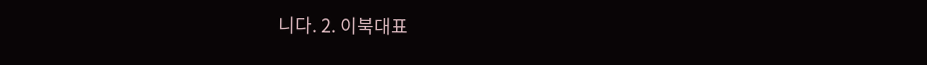니다. 2. 이북대표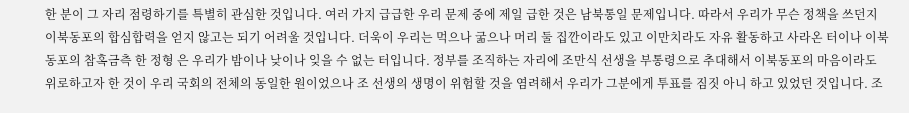한 분이 그 자리 점령하기를 특별히 관심한 것입니다. 여러 가지 급급한 우리 문제 중에 제일 급한 것은 남북통일 문제입니다. 따라서 우리가 무슨 정책을 쓰던지 이북동포의 합심합력을 얻지 않고는 되기 어려울 것입니다. 더욱이 우리는 먹으나 굶으나 머리 둘 집깐이라도 있고 이만치라도 자유 활동하고 사라온 터이나 이북동포의 참혹금측 한 정형 은 우리가 밤이나 낮이나 잊을 수 없는 터입니다. 정부를 조직하는 자리에 조만식 선생을 부통령으로 추대해서 이북동포의 마음이라도 위로하고자 한 것이 우리 국회의 전체의 동일한 원이었으나 조 선생의 생명이 위험할 것을 염려해서 우리가 그분에게 투표를 짐짓 아니 하고 있었던 것입니다. 조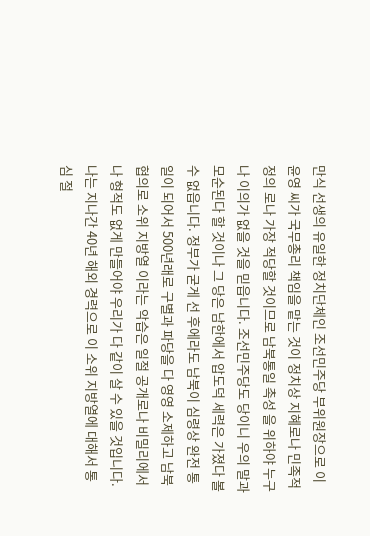만식 선생의 유일한 정치단체인 조선민주당 부위원장으로 이윤영 씨가 국무총리 책임을 맡는 것이 정치상 지혜로나 민족적 정의 로나 가장 적당할 것이므로 남북통일 촉성 을 위하야 누구나 이의가 없을 것을 믿읍니다. 조선민주당도 당이니 우의 말과 모순된다 할 것이나 그 당은 남한에서 압도덕 세력은 가졌다 볼 수 없읍니다. 정부가 굳게 선 후에라도 남북이 심령상 완전 통일이 되어서 500년래로 구별과 파당을 다 영영 소제하고 남북 협의로 소위 지방열 이라는 악습은 일절 공개로나 비밀리에서나 형적도 없게 만들어야 우리가 다 같이 살 수 있을 것입니다. 나는 지나간 40년 해외 경력으로 이 소위 지방열에 대해서 통심 절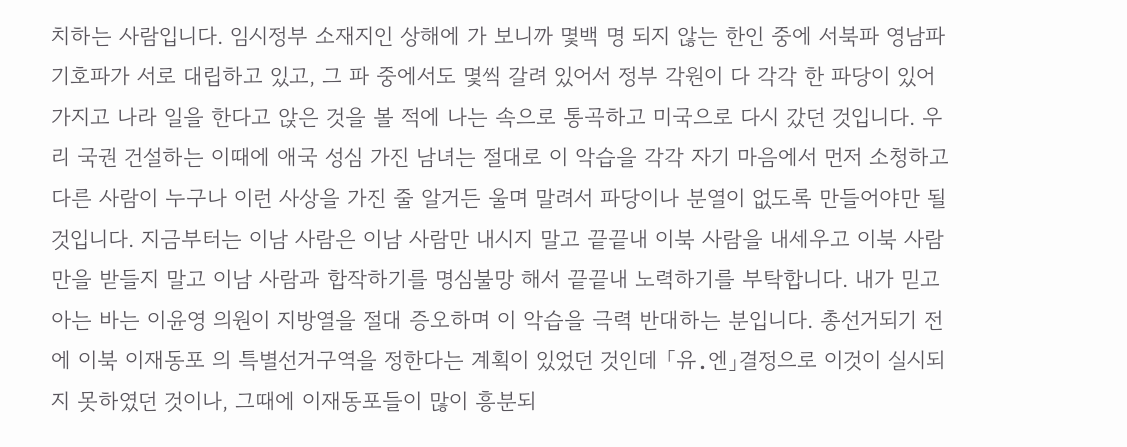치하는 사람입니다. 임시정부 소재지인 상해에 가 보니까 몇백 명 되지 않는 한인 중에 서북파 영남파 기호파가 서로 대립하고 있고, 그 파 중에서도 몇씩 갈려 있어서 정부 각원이 다 각각 한 파당이 있어 가지고 나라 일을 한다고 앉은 것을 볼 적에 나는 속으로 통곡하고 미국으로 다시 갔던 것입니다. 우리 국권 건설하는 이때에 애국 성심 가진 남녀는 절대로 이 악습을 각각 자기 마음에서 먼저 소청하고 다른 사람이 누구나 이런 사상을 가진 줄 알거든 울며 말려서 파당이나 분열이 없도록 만들어야만 될 것입니다. 지금부터는 이남 사람은 이남 사람만 내시지 말고 끝끝내 이북 사람을 내세우고 이북 사람만을 받들지 말고 이남 사람과 합작하기를 명심불망 해서 끝끝내 노력하기를 부탁합니다. 내가 믿고 아는 바는 이윤영 의원이 지방열을 절대 증오하며 이 악습을 극력 반대하는 분입니다. 총선거되기 전에 이북 이재동포 의 특별선거구역을 정한다는 계획이 있었던 것인데 「유․엔」결정으로 이것이 실시되지 못하였던 것이나, 그때에 이재동포들이 많이 흥분되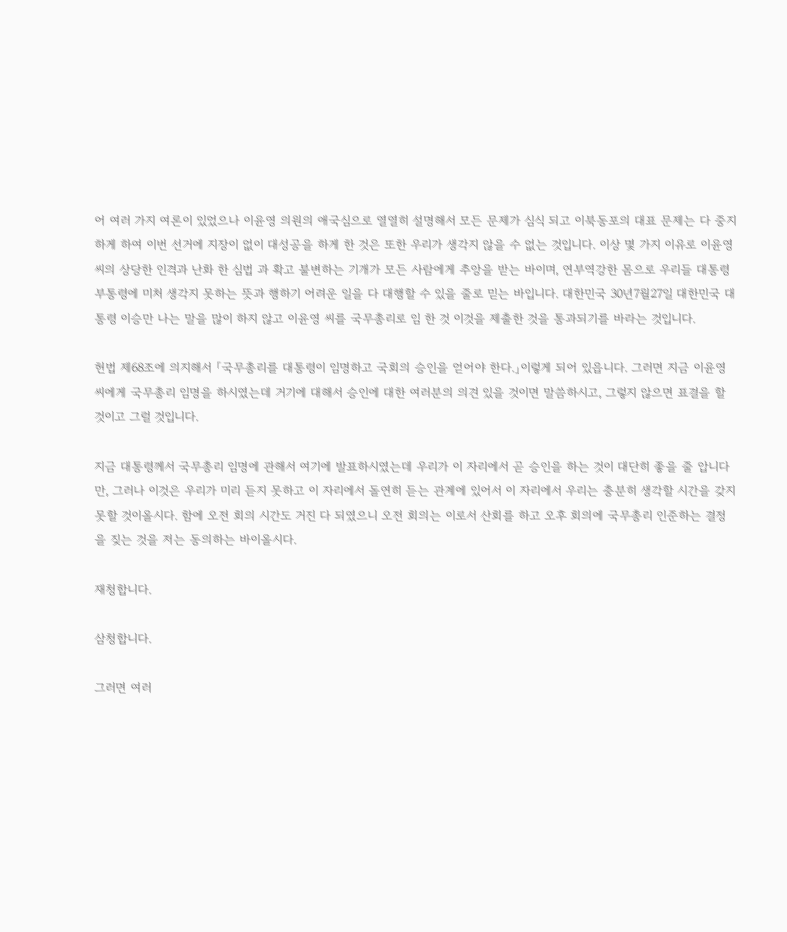어 여러 가지 여론이 있었으나 이윤영 의원의 애국심으로 열열히 설명해서 모든 문제가 심식 되고 이북동포의 대표 문제는 다 중지하게 하여 이번 선거에 지장이 없이 대성공을 하게 한 것은 또한 우리가 생각지 않을 수 없는 것입니다. 이상 몇 가지 이유로 이윤영 씨의 상당한 인격과 난화 한 심법 과 확고 불변하는 기개가 모든 사람에게 추앙을 받는 바이며, 연부역강한 몸으로 우리들 대통령 부통령에 미처 생각지 못하는 뜻과 행하기 어려운 일을 다 대행할 수 있을 줄로 믿는 바입니다. 대한민국 30년7월27일 대한민국 대통령 이승만 나는 말을 많이 하지 않고 이윤영 씨를 국무총리로 임 한 것 이것을 제출한 것을 통과되기를 바라는 것입니다.

헌법 제68조에 의지해서 「국무총리를 대통령이 임명하고 국회의 승인을 얻어야 한다.」이렇게 되어 있읍니다. 그러면 지금 이윤영 씨에게 국무총리 임명을 하시였는데 거기에 대해서 승인에 대한 여러분의 의견 있을 것이면 말씀하시고, 그렇지 않으면 표결을 할 것이고 그럴 것입니다.

지금 대통령께서 국무총리 임명에 관해서 여기에 발표하시였는데 우리가 이 자리에서 곧 승인을 하는 것이 대단히 좋을 줄 압니다만, 그러나 이것은 우리가 미리 듣지 못하고 이 자리에서 돌연히 듣는 관계에 있어서 이 자리에서 우리는 충분히 생각할 시간을 갖지 못할 것이올시다. 함에 오전 회의 시간도 거진 다 되였으니 오전 회의는 이로서 산회를 하고 오후 회의에 국무총리 인준하는 결정을 짖는 것을 저는 동의하는 바이올시다.

재청합니다.

삼청합니다.

그러면 여러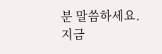분 말씀하세요. 지금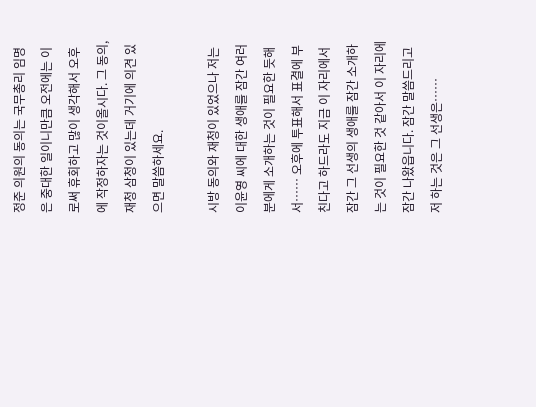정준 의원의 동의는 국무총리 임명은 중대한 일이니만큼 오전에는 이로써 휴회하고 많이 생각해서 오후에 작정하자는 것이올시다. 그 동의, 재청 삼청이 있는데 거기에 의견 있으면 말씀하세요.

시방 동의와 재청이 있었으나 저는 이윤영 씨에 대한 생애를 잠간 여러분에게 소개하는 것이 필요한 듯해서…… 오후에 투표해서 표결에 부친다고 하드라도 지금 이 자리에서 잠간 그 선생의 생애를 잠간 소개하는 것이 필요한 것 같아서 이 자리에 잠간 나왔읍니다. 잠간 말씀드리고저 하는 것은 그 선생은……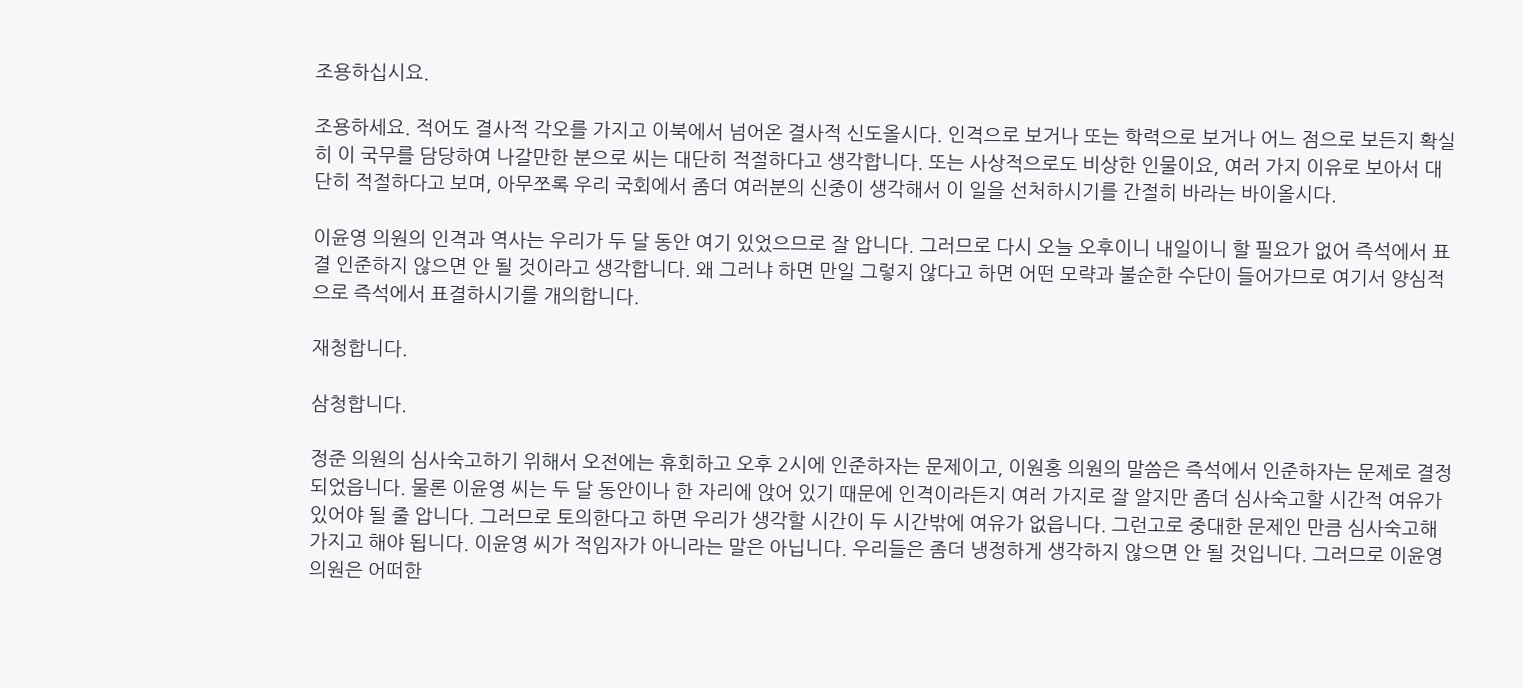조용하십시요.

조용하세요. 적어도 결사적 각오를 가지고 이북에서 넘어온 결사적 신도올시다. 인격으로 보거나 또는 학력으로 보거나 어느 점으로 보든지 확실히 이 국무를 담당하여 나갈만한 분으로 씨는 대단히 적절하다고 생각합니다. 또는 사상적으로도 비상한 인물이요, 여러 가지 이유로 보아서 대단히 적절하다고 보며, 아무쪼록 우리 국회에서 좀더 여러분의 신중이 생각해서 이 일을 선처하시기를 간절히 바라는 바이올시다.

이윤영 의원의 인격과 역사는 우리가 두 달 동안 여기 있었으므로 잘 압니다. 그러므로 다시 오늘 오후이니 내일이니 할 필요가 없어 즉석에서 표결 인준하지 않으면 안 될 것이라고 생각합니다. 왜 그러냐 하면 만일 그렇지 않다고 하면 어떤 모략과 불순한 수단이 들어가므로 여기서 양심적으로 즉석에서 표결하시기를 개의합니다.

재청합니다.

삼청합니다.

정준 의원의 심사숙고하기 위해서 오전에는 휴회하고 오후 2시에 인준하자는 문제이고, 이원홍 의원의 말씀은 즉석에서 인준하자는 문제로 결정되었읍니다. 물론 이윤영 씨는 두 달 동안이나 한 자리에 앉어 있기 때문에 인격이라든지 여러 가지로 잘 알지만 좀더 심사숙고할 시간적 여유가 있어야 될 줄 압니다. 그러므로 토의한다고 하면 우리가 생각할 시간이 두 시간밖에 여유가 없읍니다. 그런고로 중대한 문제인 만큼 심사숙고해 가지고 해야 됩니다. 이윤영 씨가 적임자가 아니라는 말은 아닙니다. 우리들은 좀더 냉정하게 생각하지 않으면 안 될 것입니다. 그러므로 이윤영 의원은 어떠한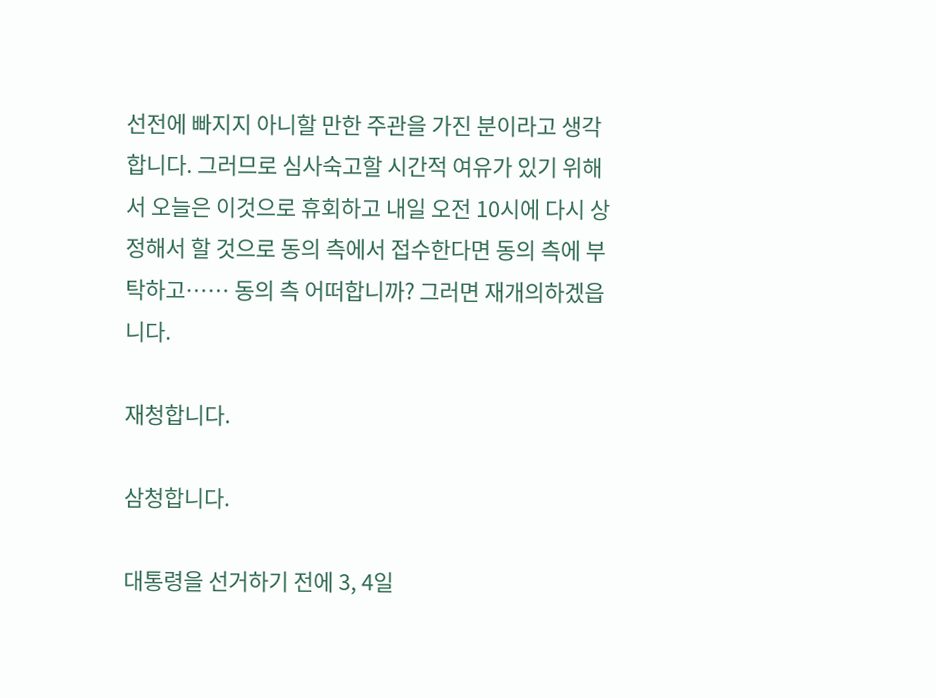선전에 빠지지 아니할 만한 주관을 가진 분이라고 생각합니다. 그러므로 심사숙고할 시간적 여유가 있기 위해서 오늘은 이것으로 휴회하고 내일 오전 10시에 다시 상정해서 할 것으로 동의 측에서 접수한다면 동의 측에 부탁하고…… 동의 측 어떠합니까? 그러면 재개의하겠읍니다.

재청합니다.

삼청합니다.

대통령을 선거하기 전에 3, 4일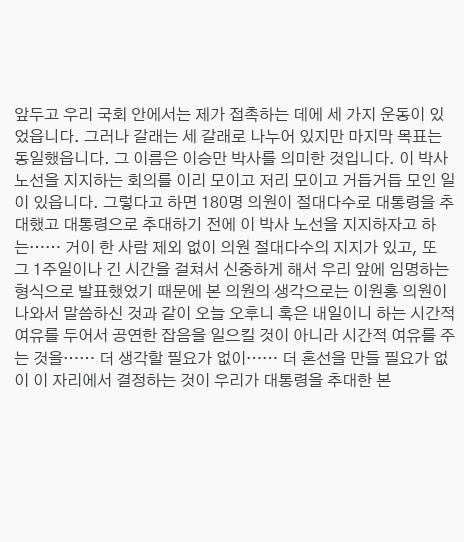앞두고 우리 국회 안에서는 제가 접촉하는 데에 세 가지 운동이 있었읍니다. 그러나 갈래는 세 갈래로 나누어 있지만 마지막 목표는 동일했읍니다. 그 이름은 이승만 박사를 의미한 것입니다. 이 박사 노선을 지지하는 회의를 이리 모이고 저리 모이고 거듭거듭 모인 일이 있읍니다. 그렇다고 하면 180명 의원이 절대다수로 대통령을 추대했고 대통령으로 추대하기 전에 이 박사 노선을 지지하자고 하는…… 거이 한 사람 제외 없이 의원 절대다수의 지지가 있고, 또 그 1주일이나 긴 시간을 걸쳐서 신중하게 해서 우리 앞에 임명하는 형식으로 발표했었기 때문에 본 의원의 생각으로는 이원홍 의원이 나와서 말씀하신 것과 같이 오늘 오후니 혹은 내일이니 하는 시간적 여유를 두어서 공연한 잡음을 일으킬 것이 아니라 시간적 여유를 주는 것을…… 더 생각할 필요가 없이…… 더 혼선을 만들 필요가 없이 이 자리에서 결정하는 것이 우리가 대통령을 추대한 본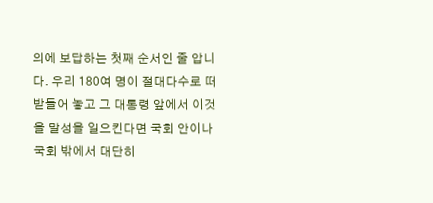의에 보답하는 첫째 순서인 줄 압니다. 우리 180여 명이 절대다수로 떠받들어 놓고 그 대통령 앞에서 이것을 말성을 일으킨다면 국회 안이나 국회 밖에서 대단히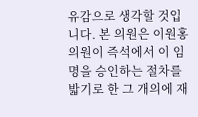유감으로 생각할 것입니다. 본 의원은 이원홍 의원이 즉석에서 이 임명을 승인하는 절차를 밟기로 한 그 개의에 재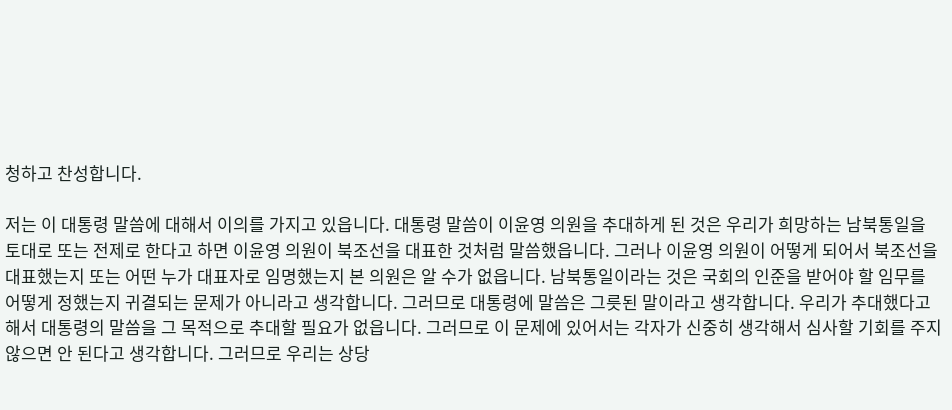청하고 찬성합니다.

저는 이 대통령 말씀에 대해서 이의를 가지고 있읍니다. 대통령 말씀이 이윤영 의원을 추대하게 된 것은 우리가 희망하는 남북통일을 토대로 또는 전제로 한다고 하면 이윤영 의원이 북조선을 대표한 것처럼 말씀했읍니다. 그러나 이윤영 의원이 어떻게 되어서 북조선을 대표했는지 또는 어떤 누가 대표자로 임명했는지 본 의원은 알 수가 없읍니다. 남북통일이라는 것은 국회의 인준을 받어야 할 임무를 어떻게 정했는지 귀결되는 문제가 아니라고 생각합니다. 그러므로 대통령에 말씀은 그릇된 말이라고 생각합니다. 우리가 추대했다고 해서 대통령의 말씀을 그 목적으로 추대할 필요가 없읍니다. 그러므로 이 문제에 있어서는 각자가 신중히 생각해서 심사할 기회를 주지 않으면 안 된다고 생각합니다. 그러므로 우리는 상당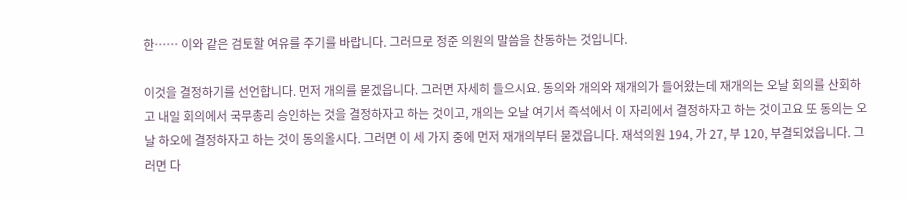한…… 이와 같은 검토할 여유를 주기를 바랍니다. 그러므로 정준 의원의 말씀을 찬동하는 것입니다.

이것을 결정하기를 선언합니다. 먼저 개의를 묻겠읍니다. 그러면 자세히 들으시요. 동의와 개의와 재개의가 들어왔는데 재개의는 오날 회의를 산회하고 내일 회의에서 국무총리 승인하는 것을 결정하자고 하는 것이고, 개의는 오날 여기서 즉석에서 이 자리에서 결정하자고 하는 것이고요 또 동의는 오날 하오에 결정하자고 하는 것이 동의올시다. 그러면 이 세 가지 중에 먼저 재개의부터 묻겠읍니다. 재석의원 194, 가 27, 부 120, 부결되었읍니다. 그러면 다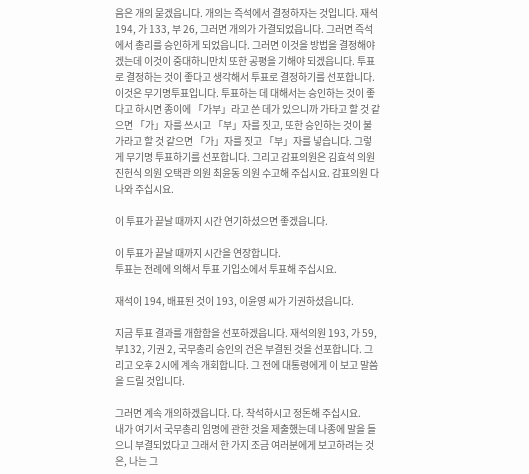음은 개의 묻겠읍니다. 개의는 즉석에서 결정하자는 것입니다. 재석 194, 가 133, 부 26, 그러면 개의가 가결되었읍니다. 그러면 즉석에서 총리를 승인하게 되었읍니다. 그러면 이것을 방법을 결정해야겠는데 이것이 중대하니만치 또한 공평을 기해야 되겠읍니다. 투표로 결정하는 것이 좋다고 생각해서 투표로 결정하기를 선포합니다. 이것은 무기명투표입니다. 투표하는 데 대해서는 승인하는 것이 좋다고 하시면 종이에 「가부」라고 쓴 데가 있으니까 가타고 할 것 같으면 「가」자를 쓰시고 「부」자를 짓고, 또한 승인하는 것이 불가라고 할 것 같으면 「가」자를 짓고 「부」자를 넣습니다. 그렇게 무기명 투표하기를 선포합니다. 그리고 감표의원은 김효석 의원 진헌식 의원 오택관 의원 최윤동 의원 수고해 주십시요. 감표의원 다 나와 주십시요.

이 투표가 끝날 때까지 시간 연기하셨으면 좋겠읍니다.

이 투표가 끝날 때까지 시간을 연장합니다.
투표는 전례에 의해서 투표 기입소에서 투표해 주십시요.

재석이 194, 배표된 것이 193, 이윤영 씨가 기권하셨읍니다.

지금 투표 결과를 개함함을 선포하겠읍니다. 재석의원 193, 가 59, 부132, 기권 2, 국무총리 승인의 건은 부결된 것을 선포합니다. 그리고 오후 2시에 계속 개회합니다. 그 전에 대통령에게 이 보고 말씀을 드릴 것입니다.

그러면 계속 개의하겠읍니다. 다. 착석하시고 정돈해 주십시요.
내가 여기서 국무총리 임명에 관한 것을 제출했는데 나종에 말을 들으니 부결되었다고 그래서 한 가지 조금 여러분에게 보고하려는 것은, 나는 그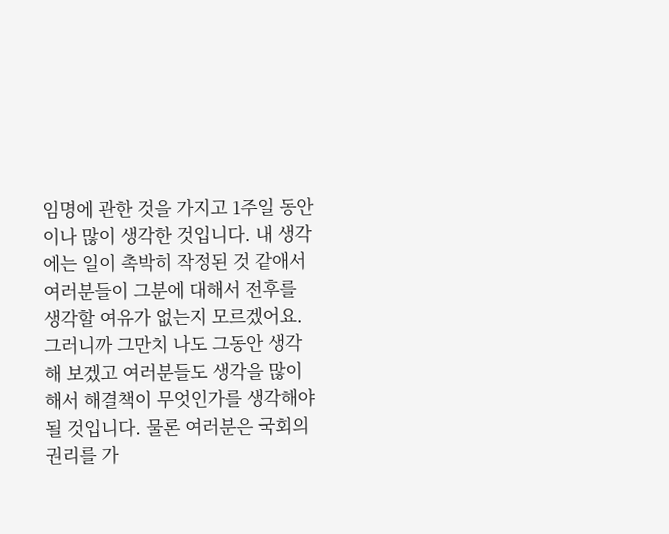임명에 관한 것을 가지고 1주일 동안이나 많이 생각한 것입니다. 내 생각에는 일이 촉박히 작정된 것 같애서 여러분들이 그분에 대해서 전후를 생각할 여유가 없는지 모르겠어요. 그러니까 그만치 나도 그동안 생각해 보겠고 여러분들도 생각을 많이 해서 해결책이 무엇인가를 생각해야 될 것입니다. 물론 여러분은 국회의 권리를 가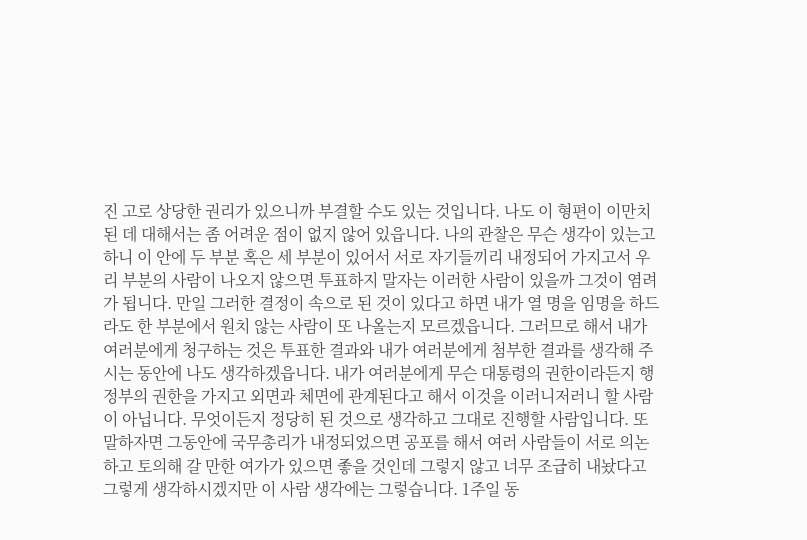진 고로 상당한 권리가 있으니까 부결할 수도 있는 것입니다. 나도 이 형편이 이만치 된 데 대해서는 좀 어려운 점이 없지 않어 있읍니다. 나의 관찰은 무슨 생각이 있는고 하니 이 안에 두 부분 혹은 세 부분이 있어서 서로 자기들끼리 내정되어 가지고서 우리 부분의 사람이 나오지 않으면 투표하지 말자는 이러한 사람이 있을까 그것이 염려가 됩니다. 만일 그러한 결정이 속으로 된 것이 있다고 하면 내가 열 명을 임명을 하드라도 한 부분에서 원치 않는 사람이 또 나올는지 모르겠읍니다. 그러므로 해서 내가 여러분에게 청구하는 것은 투표한 결과와 내가 여러분에게 첨부한 결과를 생각해 주시는 동안에 나도 생각하겠읍니다. 내가 여러분에게 무슨 대통령의 권한이라든지 행정부의 권한을 가지고 외면과 체면에 관계된다고 해서 이것을 이러니저러니 할 사람이 아닙니다. 무엇이든지 정당히 된 것으로 생각하고 그대로 진행할 사람입니다. 또 말하자면 그동안에 국무총리가 내정되었으면 공포를 해서 여러 사람들이 서로 의논하고 토의해 갈 만한 여가가 있으면 좋을 것인데 그렇지 않고 너무 조급히 내놨다고 그렇게 생각하시겠지만 이 사람 생각에는 그렇습니다. 1주일 동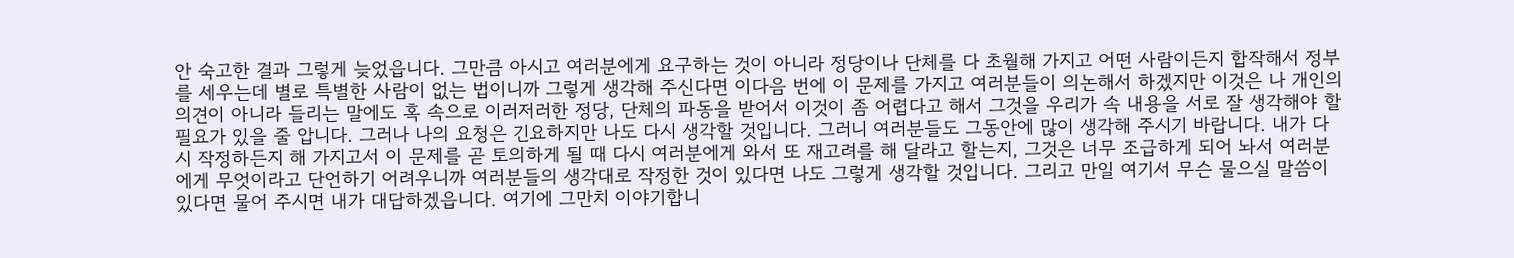안 숙고한 결과 그렇게 늦었읍니다. 그만큼 아시고 여러분에게 요구하는 것이 아니라 정당이나 단체를 다 초월해 가지고 어떤 사람이든지 합작해서 정부를 세우는데 별로 특별한 사람이 없는 법이니까 그렇게 생각해 주신다면 이다음 번에 이 문제를 가지고 여러분들이 의논해서 하겠지만 이것은 나 개인의 의견이 아니라 들리는 말에도 혹 속으로 이러저러한 정당, 단체의 파동을 받어서 이것이 좀 어렵다고 해서 그것을 우리가 속 내용을 서로 잘 생각해야 할 필요가 있을 줄 압니다. 그러나 나의 요청은 긴요하지만 나도 다시 생각할 것입니다. 그러니 여러분들도 그동안에 많이 생각해 주시기 바랍니다. 내가 다시 작정하든지 해 가지고서 이 문제를 곧 토의하게 될 때 다시 여러분에게 와서 또 재고려를 해 달라고 할는지, 그것은 너무 조급하게 되어 놔서 여러분에게 무엇이라고 단언하기 어려우니까 여러분들의 생각대로 작정한 것이 있다면 나도 그렇게 생각할 것입니다. 그리고 만일 여기서 무슨 물으실 말씀이 있다면 물어 주시면 내가 대답하겠읍니다. 여기에 그만치 이야기합니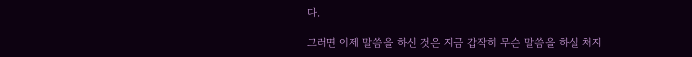다.

그러면 이제 말씀을 하신 것은 지금 갑작히 무슨 말씀을 하실 처지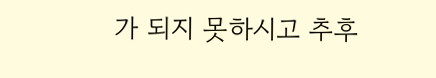가 되지 못하시고 추후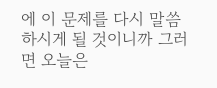에 이 문제를 다시 말씀하시게 될 것이니까 그러면 오늘은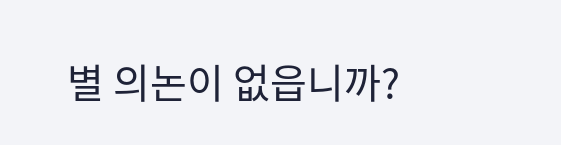별 의논이 없읍니까?